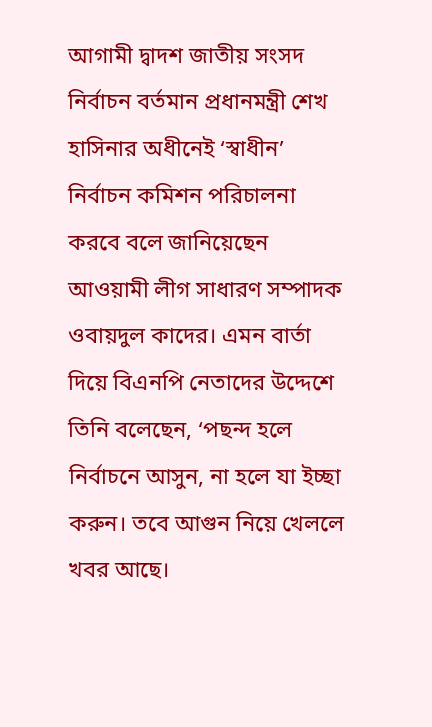আগামী দ্বাদশ জাতীয় সংসদ নির্বাচন বর্তমান প্রধানমন্ত্রী শেখ হাসিনার অধীনেই ‘স্বাধীন’ নির্বাচন কমিশন পরিচালনা করবে বলে জানিয়েছেন আওয়ামী লীগ সাধারণ সম্পাদক ওবায়দুল কাদের। এমন বার্তা দিয়ে বিএনপি নেতাদের উদ্দেশে তিনি বলেছেন, ‘পছন্দ হলে নির্বাচনে আসুন, না হলে যা ইচ্ছা করুন। তবে আগুন নিয়ে খেললে খবর আছে।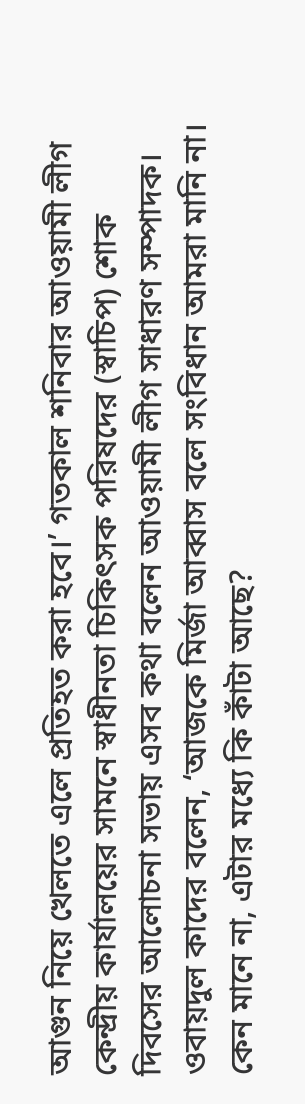আগুন নিয়ে খেলতে এলে প্রতিহত করা হবে।’ গতকাল শনিবার আওয়ামী লীগ কেন্দ্রীয় কার্যালয়ের সামনে স্বাধীনতা চিকিৎসক পরিষদের (স্বাচিপ) শোক দিবসের আলোচনা সভায় এসব কথা বলেন আওয়ামী লীগ সাধারণ সম্পাদক।
ওবায়দুল কাদের বলেন, ‘আজকে মির্জা আব্বাস বলে সংবিধান আমরা মানি না। কেন মানে না, এটার মধ্যে কি কাঁটা আছে?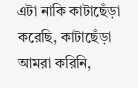এটা নাকি কাটাছেঁড়া করেছি, কাটাছেঁড়া আমরা করিনি,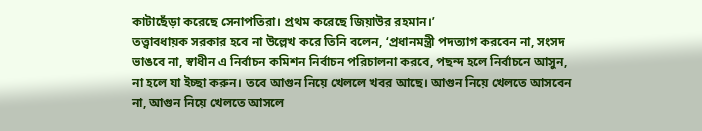কাটাছেঁড়া করেছে সেনাপতিরা। প্রথম করেছে জিয়াউর রহমান।’
তত্ত্বাবধায়ক সরকার হবে না উল্লেখ করে তিনি বলেন, ‘প্রধানমন্ত্রী পদত্যাগ করবেন না, সংসদ ভাঙবে না, স্বাধীন এ নির্বাচন কমিশন নির্বাচন পরিচালনা করবে, পছন্দ হলে নির্বাচনে আসুন, না হলে যা ইচ্ছা করুন। তবে আগুন নিয়ে খেললে খবর আছে। আগুন নিয়ে খেলতে আসবেন না, আগুন নিয়ে খেলতে আসলে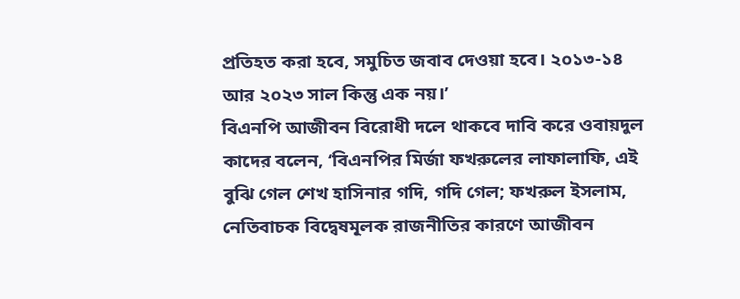প্রতিহত করা হবে, সমুচিত জবাব দেওয়া হবে। ২০১৩-১৪ আর ২০২৩ সাল কিন্তু এক নয়।’
বিএনপি আজীবন বিরোধী দলে থাকবে দাবি করে ওবায়দুল কাদের বলেন, ‘বিএনপির মির্জা ফখরুলের লাফালাফি, এই বুঝি গেল শেখ হাসিনার গদি, গদি গেল; ফখরুল ইসলাম, নেতিবাচক বিদ্বেষমূলক রাজনীতির কারণে আজীবন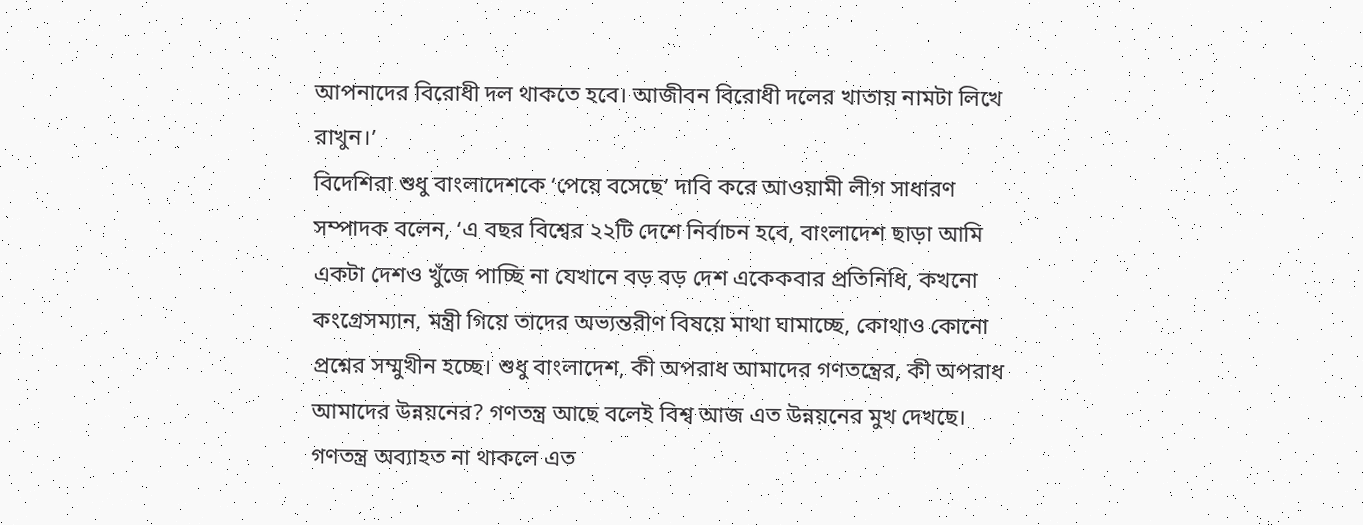আপনাদের বিরোধী দল থাকতে হবে। আজীবন বিরোধী দলের খাতায় নামটা লিখে রাখুন।’
বিদেশিরা শুধু বাংলাদেশকে ‘পেয়ে বসেছে’ দাবি করে আওয়ামী লীগ সাধারণ সম্পাদক বলেন, ‘এ বছর বিশ্বের ২২টি দেশে নির্বাচন হবে, বাংলাদেশ ছাড়া আমি একটা দেশও খুঁজে পাচ্ছি না যেখানে বড় বড় দেশ একেকবার প্রতিনিধি, কখনো কংগ্রেসম্যান, মন্ত্রী গিয়ে তাদের অভ্যন্তরীণ বিষয়ে মাথা ঘামাচ্ছে, কোথাও কোনো প্রশ্নের সম্মুখীন হচ্ছে। শুধু বাংলাদেশ, কী অপরাধ আমাদের গণতন্ত্রের, কী অপরাধ আমাদের উন্নয়নের? গণতন্ত্র আছে বলেই বিশ্ব আজ এত উন্নয়নের মুখ দেখছে। গণতন্ত্র অব্যাহত না থাকলে এত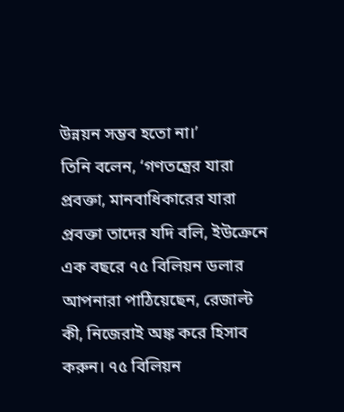উন্নয়ন সম্ভব হতো না।’
তিনি বলেন, ‘গণতন্ত্রের যারা প্রবক্তা, মানবাধিকারের যারা প্রবক্তা তাদের যদি বলি, ইউক্রেনে এক বছরে ৭৫ বিলিয়ন ডলার আপনারা পাঠিয়েছেন, রেজাল্ট কী, নিজেরাই অঙ্ক করে হিসাব করুন। ৭৫ বিলিয়ন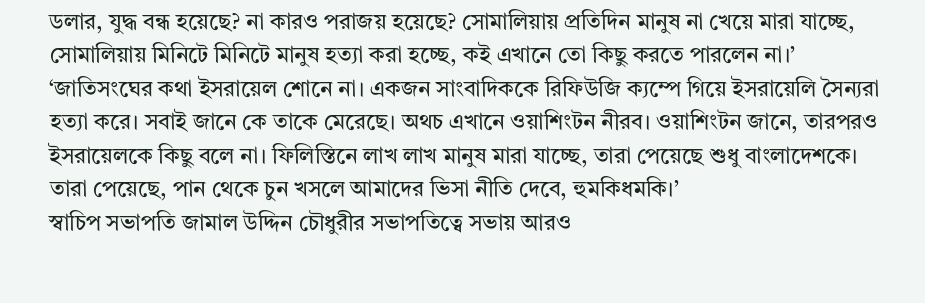ডলার, যুদ্ধ বন্ধ হয়েছে? না কারও পরাজয় হয়েছে? সোমালিয়ায় প্রতিদিন মানুষ না খেয়ে মারা যাচ্ছে, সোমালিয়ায় মিনিটে মিনিটে মানুষ হত্যা করা হচ্ছে, কই এখানে তো কিছু করতে পারলেন না।’
‘জাতিসংঘের কথা ইসরায়েল শোনে না। একজন সাংবাদিককে রিফিউজি ক্যম্পে গিয়ে ইসরায়েলি সৈন্যরা হত্যা করে। সবাই জানে কে তাকে মেরেছে। অথচ এখানে ওয়াশিংটন নীরব। ওয়াশিংটন জানে, তারপরও ইসরায়েলকে কিছু বলে না। ফিলিস্তিনে লাখ লাখ মানুষ মারা যাচ্ছে, তারা পেয়েছে শুধু বাংলাদেশকে। তারা পেয়েছে, পান থেকে চুন খসলে আমাদের ভিসা নীতি দেবে, হুমকিধমকি।’
স্বাচিপ সভাপতি জামাল উদ্দিন চৌধুরীর সভাপতিত্বে সভায় আরও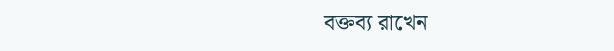বক্তব্য রাখেন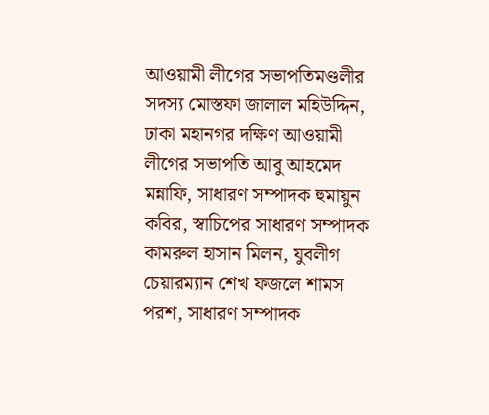আওয়ামী লীগের সভাপতিমণ্ডলীর সদস্য মোস্তফা জালাল মহিউদ্দিন, ঢাকা মহানগর দক্ষিণ আওয়ামী লীগের সভাপতি আবু আহমেদ মন্নাফি, সাধারণ সম্পাদক হুমায়ুন কবির, স্বাচিপের সাধারণ সম্পাদক কামরুল হাসান মিলন, যুবলীগ চেয়ারম্যান শেখ ফজলে শামস পরশ, সাধারণ সম্পাদক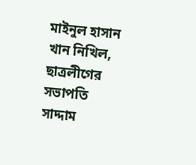মাইনুল হাসান খান নিখিল, ছাত্রলীগের সভাপতি সাদ্দাম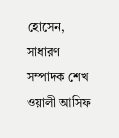হোসেন, সাধারণ সম্পাদক শেখ ওয়ালী আসিফ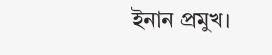ইনান প্রমুখ।